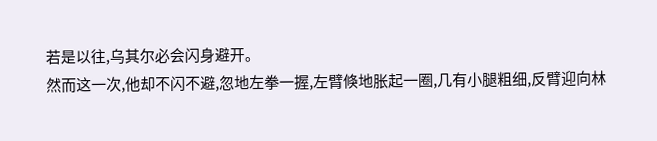若是以往,乌其尔必会闪身避开。
然而这一次,他却不闪不避,忽地左拳一握,左臂倏地胀起一圈,几有小腿粗细,反臂迎向林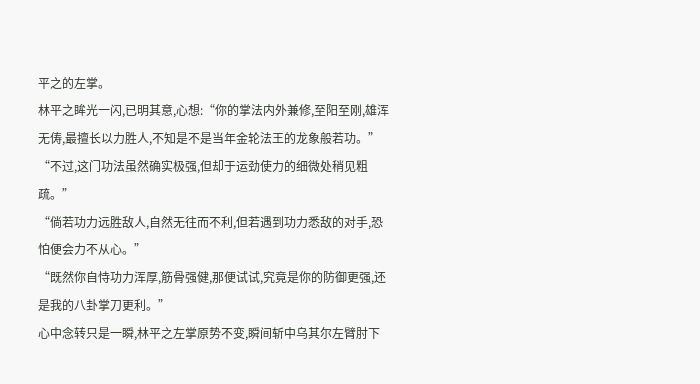平之的左掌。
林平之眸光一闪,已明其意,心想:“你的掌法内外兼修,至阳至刚,雄浑无俦,最擅长以力胜人,不知是不是当年金轮法王的龙象般若功。”
“不过,这门功法虽然确实极强,但却于运劲使力的细微处稍见粗疏。”
“倘若功力远胜敌人,自然无往而不利,但若遇到功力悉敌的对手,恐怕便会力不从心。”
“既然你自恃功力浑厚,筋骨强健,那便试试,究竟是你的防御更强,还是我的八卦掌刀更利。”
心中念转只是一瞬,林平之左掌原势不变,瞬间斩中乌其尔左臂肘下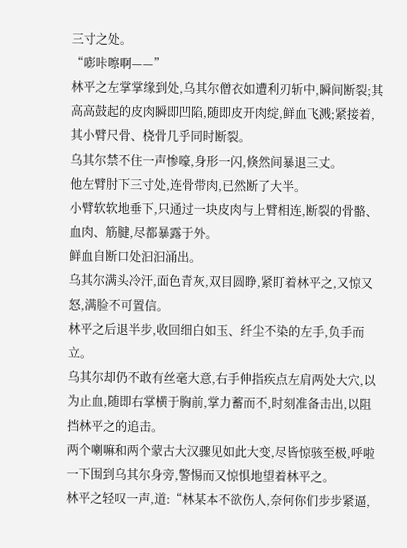三寸之处。
“嘭咔嚓啊——”
林平之左掌掌缘到处,乌其尔僧衣如遭利刃斩中,瞬间断裂;其高高鼓起的皮肉瞬即凹陷,随即皮开肉绽,鲜血飞溅;紧接着,其小臂尺骨、桡骨几乎同时断裂。
乌其尔禁不住一声惨嚎,身形一闪,倏然间暴退三丈。
他左臂肘下三寸处,连骨带肉,已然断了大半。
小臂软软地垂下,只通过一块皮肉与上臂相连,断裂的骨骼、血肉、筋腱,尽都暴露于外。
鲜血自断口处汩汩涌出。
乌其尔满头冷汗,面色青灰,双目圆睁,紧盯着林平之,又惊又怒,满脸不可置信。
林平之后退半步,收回细白如玉、纤尘不染的左手,负手而立。
乌其尔却仍不敢有丝毫大意,右手伸指疾点左肩两处大穴,以为止血,随即右掌横于胸前,掌力蓄而不,时刻准备击出,以阻挡林平之的追击。
两个喇嘛和两个蒙古大汉骤见如此大变,尽皆惊骇至极,呼啦一下围到乌其尔身旁,警惕而又惊惧地望着林平之。
林平之轻叹一声,道:“林某本不欲伤人,奈何你们步步紧逼,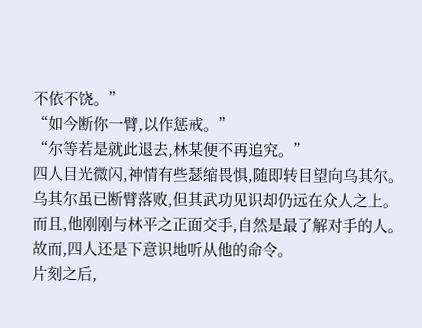不依不饶。”
“如今断你一臂,以作惩戒。”
“尔等若是就此退去,林某便不再追究。”
四人目光微闪,神情有些瑟缩畏惧,随即转目望向乌其尔。
乌其尔虽已断臂落败,但其武功见识却仍远在众人之上。
而且,他刚刚与林平之正面交手,自然是最了解对手的人。
故而,四人还是下意识地听从他的命令。
片刻之后,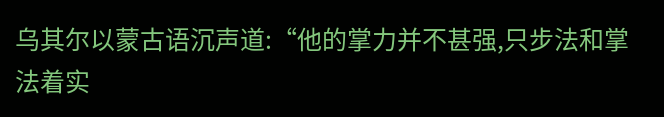乌其尔以蒙古语沉声道:“他的掌力并不甚强,只步法和掌法着实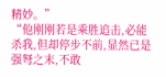精妙。”
“他刚刚若是乘胜追击,必能杀我,但却停步不前,显然已是强弩之末,不敢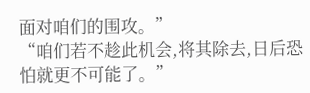面对咱们的围攻。”
“咱们若不趁此机会,将其除去,日后恐怕就更不可能了。”